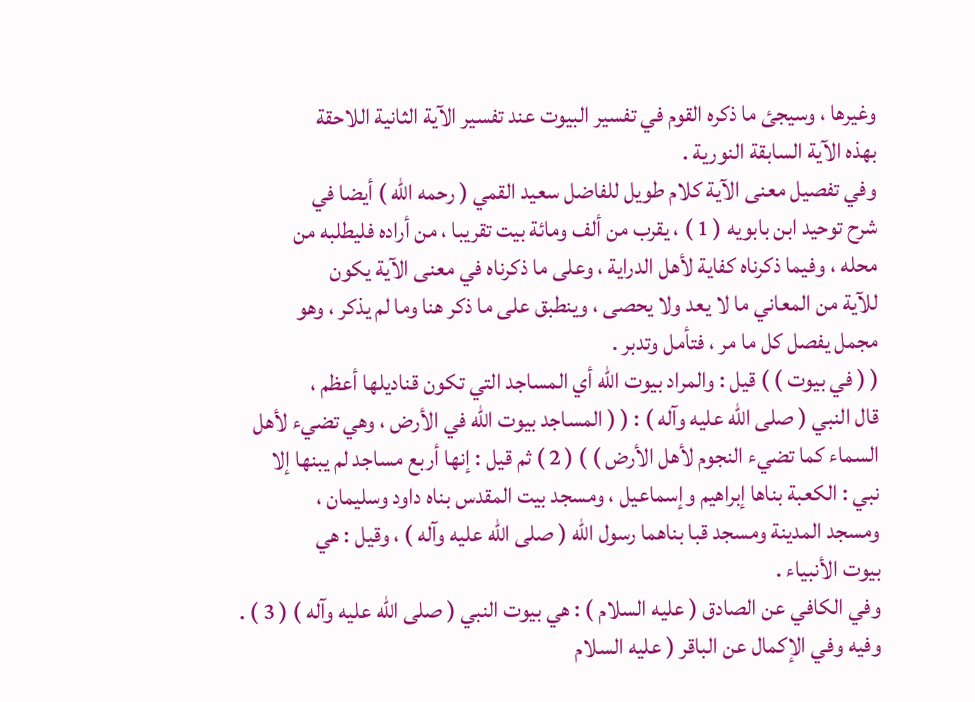وغيرها ، وسيجئ ما ذكره القوم في تفسير البيوت عند تفسير الآية الثانية اللاحقة
بهذه الآية السابقة النورية .
وفي تفصيل معنى الآية كلام طويل للفاضل سعيد القمي ( رحمه الله ) أيضا في
شرح توحيد ابن بابويه ( 1 ) ، يقرب من ألف ومائة بيت تقريبا ، من أراده فليطلبه من
محله ، وفيما ذكرناه كفاية لأهل الدراية ، وعلى ما ذكرناه في معنى الآية يكون
للآية من المعاني ما لا يعد ولا يحصى ، وينطبق على ما ذكر هنا وما لم يذكر ، وهو
مجمل يفصل كل ما مر ، فتأمل وتدبر .
( ( في بيوت ) ) قيل : والمراد بيوت الله أي المساجد التي تكون قناديلها أعظم ،
قال النبي ( صلى الله عليه وآله ) : ( ( المساجد بيوت الله في الأرض ، وهي تضيء لأهل
السماء كما تضيء النجوم لأهل الأرض ) ) ( 2 ) ثم قيل : إنها أربع مساجد لم يبنها إلا
نبي : الكعبة بناها إبراهيم وإسماعيل ، ومسجد بيت المقدس بناه داود وسليمان ،
ومسجد المدينة ومسجد قبا بناهما رسول الله ( صلى الله عليه وآله ) ، وقيل : هي
بيوت الأنبياء .
وفي الكافي عن الصادق ( عليه السلام ) : هي بيوت النبي ( صلى الله عليه وآله ) ( 3 ) .
وفيه وفي الإكمال عن الباقر ( عليه السلام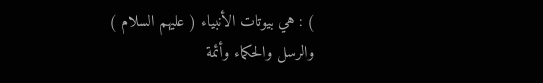) : هي بيوتات الأنبياء ( عليهم السلام )
والرسل والحكماء وأئمة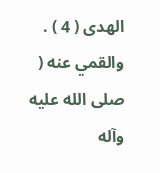الهدى ( 4 ) .
والقمي عنه ( صلى الله عليه وآله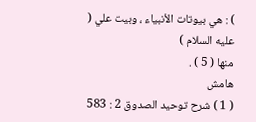) : هي بيوتات الأنبياء ، وبيت علي ( عليه السلام )
منها ( 5 ) .
هامش
( 1 ) شرح توحيد الصدوق 2 : 583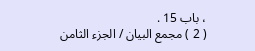، باب 15 .
( 2 ) مجمع البيان / الجزء الثامن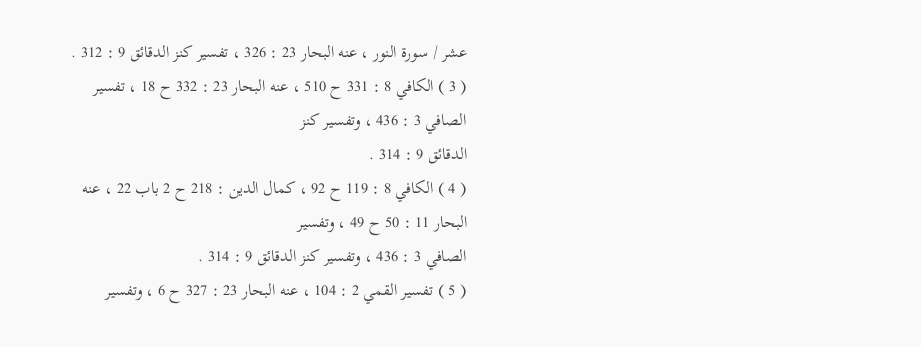عشر / سورة النور ، عنه البحار 23 : 326 ، تفسير كنز الدقائق 9 : 312 .
( 3 ) الكافي 8 : 331 ح 510 ، عنه البحار 23 : 332 ح 18 ، تفسير الصافي 3 : 436 ، وتفسير كنز
الدقائق 9 : 314 .
( 4 ) الكافي 8 : 119 ح 92 ، كمال الدين : 218 ح 2 باب 22 ، عنه البحار 11 : 50 ح 49 ، وتفسير
الصافي 3 : 436 ، وتفسير كنز الدقائق 9 : 314 .
( 5 ) تفسير القمي 2 : 104 ، عنه البحار 23 : 327 ح 6 ، وتفسير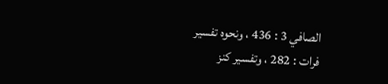الصافي 3 : 436 ، ونحوه تفسير
فرات : 282 ، وتفسير كنز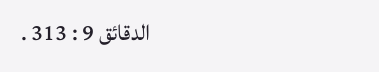الدقائق 9 : 313 .